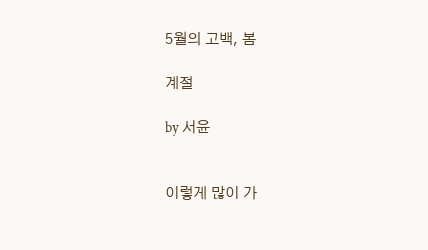5월의 고백, 봄

계절

by 서윤


이렇게 많이 가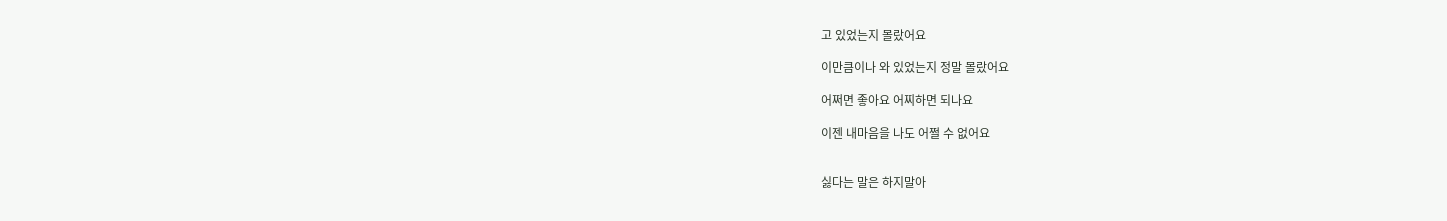고 있었는지 몰랐어요

이만큼이나 와 있었는지 정말 몰랐어요

어쩌면 좋아요 어찌하면 되나요

이젠 내마음을 나도 어쩔 수 없어요


싫다는 말은 하지말아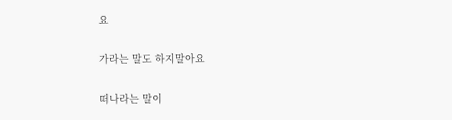요

가라는 말도 하지말아요

떠나라는 말이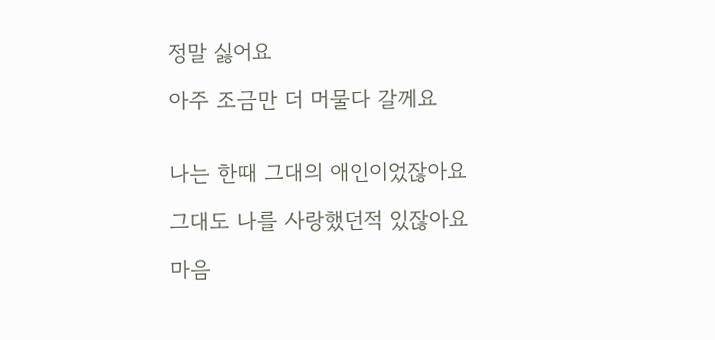정말 싫어요

아주 조금만 더 머물다 갈께요


나는 한때 그대의 애인이었잖아요

그대도 나를 사랑했던적 있잖아요

마음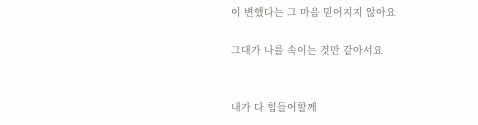이 변했다는 그 마음 믿어지지 않아요

그대가 나를 속이는 것만 같아서요


내가 다 힘들어할께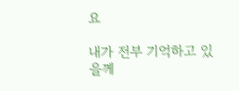요

내가 전부 기억하고 있을께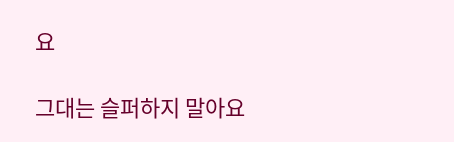요

그대는 슬퍼하지 말아요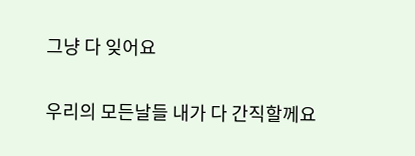그냥 다 잊어요

우리의 모든날들 내가 다 간직할께요